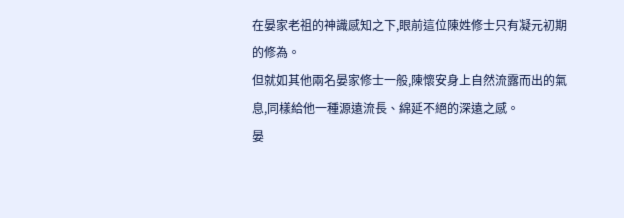在晏家老祖的神識感知之下,眼前這位陳姓修士只有凝元初期的修為。
但就如其他兩名晏家修士一般,陳懷安身上自然流露而出的氣息,同樣給他一種源遠流長、綿延不絕的深遠之感。
晏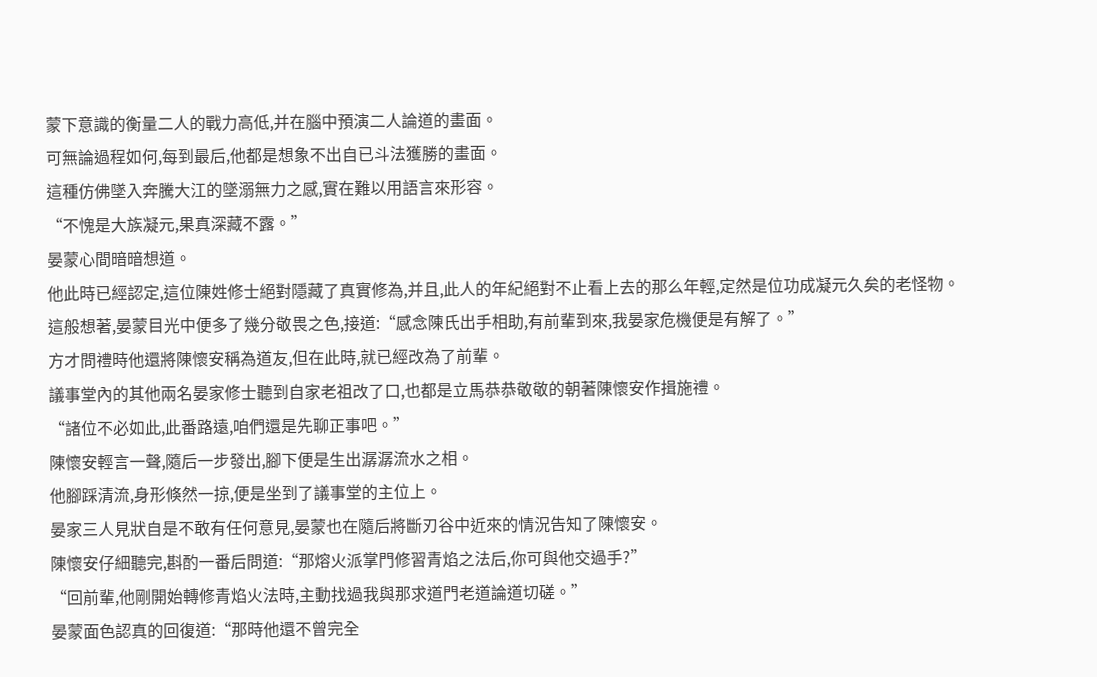蒙下意識的衡量二人的戰力高低,并在腦中預演二人論道的畫面。
可無論過程如何,每到最后,他都是想象不出自已斗法獲勝的畫面。
這種仿佛墜入奔騰大江的墜溺無力之感,實在難以用語言來形容。
“不愧是大族凝元,果真深藏不露。”
晏蒙心間暗暗想道。
他此時已經認定,這位陳姓修士絕對隱藏了真實修為,并且,此人的年紀絕對不止看上去的那么年輕,定然是位功成凝元久矣的老怪物。
這般想著,晏蒙目光中便多了幾分敬畏之色,接道:“感念陳氏出手相助,有前輩到來,我晏家危機便是有解了。”
方才問禮時他還將陳懷安稱為道友,但在此時,就已經改為了前輩。
議事堂內的其他兩名晏家修士聽到自家老祖改了口,也都是立馬恭恭敬敬的朝著陳懷安作揖施禮。
“諸位不必如此,此番路遠,咱們還是先聊正事吧。”
陳懷安輕言一聲,隨后一步發出,腳下便是生出潺潺流水之相。
他腳踩清流,身形倏然一掠,便是坐到了議事堂的主位上。
晏家三人見狀自是不敢有任何意見,晏蒙也在隨后將斷刃谷中近來的情況告知了陳懷安。
陳懷安仔細聽完,斟酌一番后問道:“那熔火派掌門修習青焰之法后,你可與他交過手?”
“回前輩,他剛開始轉修青焰火法時,主動找過我與那求道門老道論道切磋。”
晏蒙面色認真的回復道:“那時他還不曾完全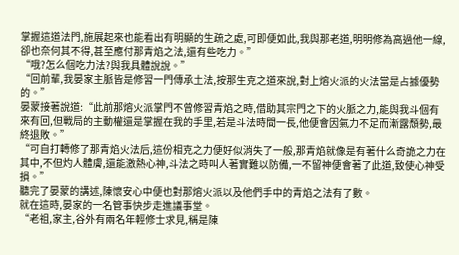掌握這道法門,施展起來也能看出有明顯的生疏之處,可即便如此,我與那老道,明明修為高過他一線,卻也奈何其不得,甚至應付那青焰之法,還有些吃力。”
“哦?怎么個吃力法?與我具體說說。”
“回前輩,我晏家主脈皆是修習一門傳承土法,按那生克之道來說,對上熔火派的火法當是占據優勢的。”
晏蒙接著說道:“此前那熔火派掌門不曾修習青焰之時,借助其宗門之下的火脈之力,能與我斗個有來有回,但戰局的主動權還是掌握在我的手里,若是斗法時間一長,他便會因氣力不足而漸露頹勢,最終退敗。”
“可自打轉修了那青焰火法后,這份相克之力便好似消失了一般,那青焰就像是有著什么奇詭之力在其中,不但灼人體膚,還能激熱心神,斗法之時叫人著實難以防備,一不留神便會著了此道,致使心神受損。”
聽完了晏蒙的講述,陳懷安心中便也對那熔火派以及他們手中的青焰之法有了數。
就在這時,晏家的一名管事快步走進議事堂。
“老祖,家主,谷外有兩名年輕修士求見,稱是陳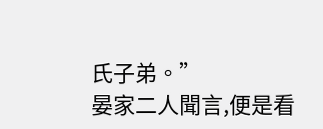氏子弟。”
晏家二人聞言,便是看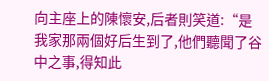向主座上的陳懷安,后者則笑道:“是我家那兩個好后生到了,他們聽聞了谷中之事,得知此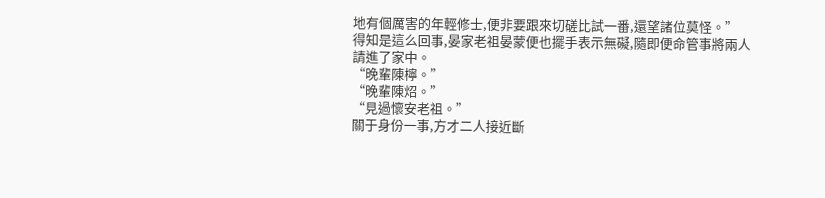地有個厲害的年輕修士,便非要跟來切磋比試一番,還望諸位莫怪。”
得知是這么回事,晏家老祖晏蒙便也擺手表示無礙,隨即便命管事將兩人請進了家中。
“晚輩陳檸。”
“晚輩陳炤。”
“見過懷安老祖。”
關于身份一事,方才二人接近斷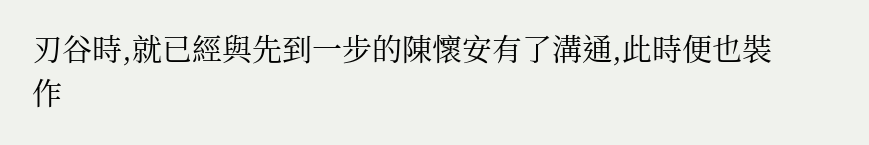刃谷時,就已經與先到一步的陳懷安有了溝通,此時便也裝作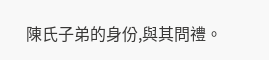陳氏子弟的身份,與其問禮。